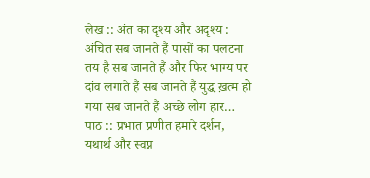लेख :: अंत का दृश्य और अदृश्य : अंचित सब जानते हैं पासों का पलटना तय है सब जानते हैं और फिर भाग्य पर दांव लगाते हैं सब जानते हैं युद्ध ख़त्म हो गया सब जानते हैं अच्छे लोग हार…
पाठ :: प्रभात प्रणीत हमारे दर्शन, यथार्थ और स्वप्न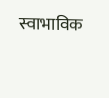स्वाभाविक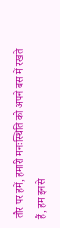तौर पर हमें, हमारी मनःस्थिति को अपने बस में रखते हैं, हम इनसे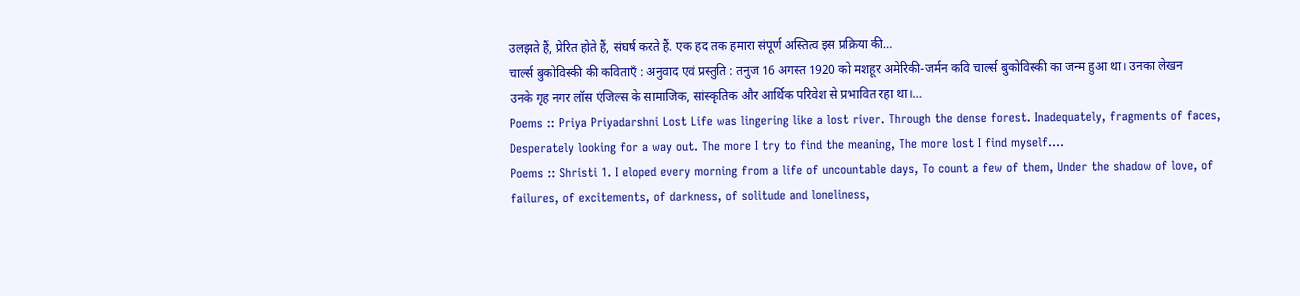उलझते हैं, प्रेरित होते हैं, संघर्ष करते हैं. एक हद तक हमारा संपूर्ण अस्तित्व इस प्रक्रिया की…
चार्ल्स बुकोविस्की की कविताएँ : अनुवाद एवं प्रस्तुति : तनुज 16 अगस्त 1920 को मशहूर अमेरिकी-जर्मन कवि चार्ल्स बुकोविस्की का जन्म हुआ था। उनका लेखन उनके गृह नगर लॉस एंजिल्स के सामाजिक, सांस्कृतिक और आर्थिक परिवेश से प्रभावित रहा था।…
Poems :: Priya Priyadarshni Lost Life was lingering like a lost river. Through the dense forest. Inadequately, fragments of faces, Desperately looking for a way out. The more I try to find the meaning, The more lost I find myself….
Poems :: Shristi 1. I eloped every morning from a life of uncountable days, To count a few of them, Under the shadow of love, of failures, of excitements, of darkness, of solitude and loneliness,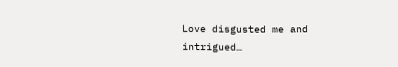Love disgusted me and intrigued…